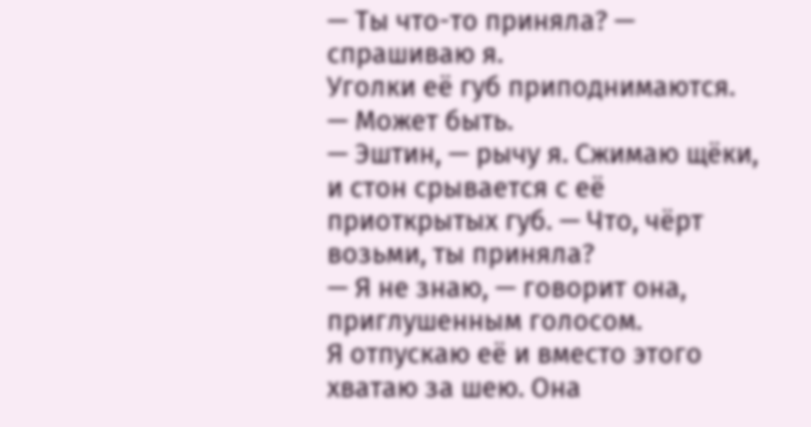— Ты что-то приняла? — спрашиваю я.
Уголки её губ приподнимаются.
— Может быть.
— Эштин, — рычу я. Сжимаю щёки, и стон срывается с её приоткрытых губ. — Что, чёрт возьми, ты приняла?
— Я не знаю, — говорит она, приглушенным голосом.
Я отпускаю её и вместо этого хватаю за шею. Она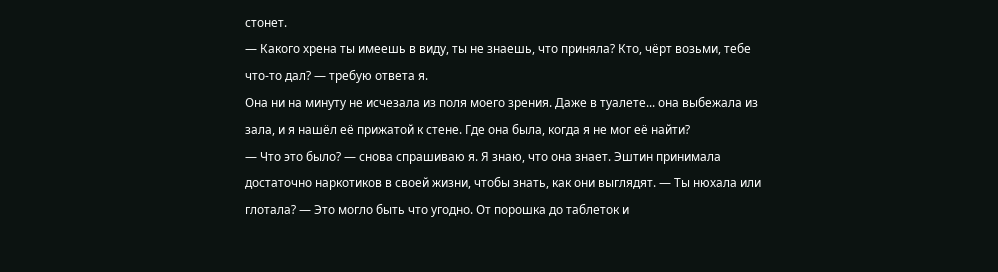стонет.
— Какого хрена ты имеешь в виду, ты не знаешь, что приняла? Кто, чёрт возьми, тебе что-то дал? — требую ответа я.
Она ни на минуту не исчезала из поля моего зрения. Даже в туалете... она выбежала из зала, и я нашёл её прижатой к стене. Где она была, когда я не мог её найти?
— Что это было? — снова спрашиваю я. Я знаю, что она знает. Эштин принимала достаточно наркотиков в своей жизни, чтобы знать, как они выглядят. — Ты нюхала или глотала? — Это могло быть что угодно. От порошка до таблеток и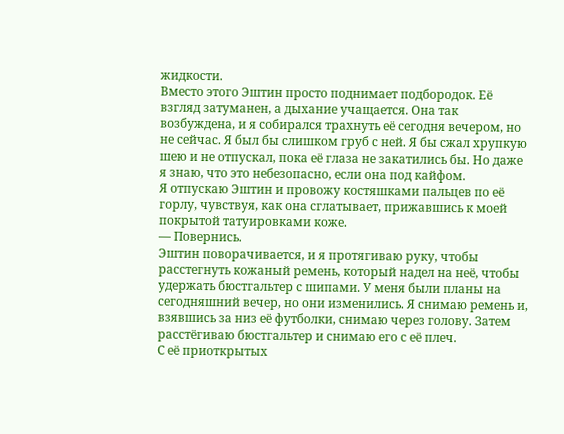жидкости.
Вместо этого Эштин просто поднимает подбородок. Её взгляд затуманен, а дыхание учащается. Она так возбуждена, и я собирался трахнуть её сегодня вечером, но не сейчас. Я был бы слишком груб с ней. Я бы сжал хрупкую шею и не отпускал, пока её глаза не закатились бы. Но даже я знаю, что это небезопасно, если она под кайфом.
Я отпускаю Эштин и провожу костяшками пальцев по её горлу, чувствуя, как она сглатывает, прижавшись к моей покрытой татуировками коже.
— Повернись.
Эштин поворачивается, и я протягиваю руку, чтобы расстегнуть кожаный ремень, который надел на неё, чтобы удержать бюстгальтер с шипами. У меня были планы на сегодняшний вечер, но они изменились. Я снимаю ремень и, взявшись за низ её футболки, снимаю через голову. Затем расстёгиваю бюстгальтер и снимаю его с её плеч.
С её приоткрытых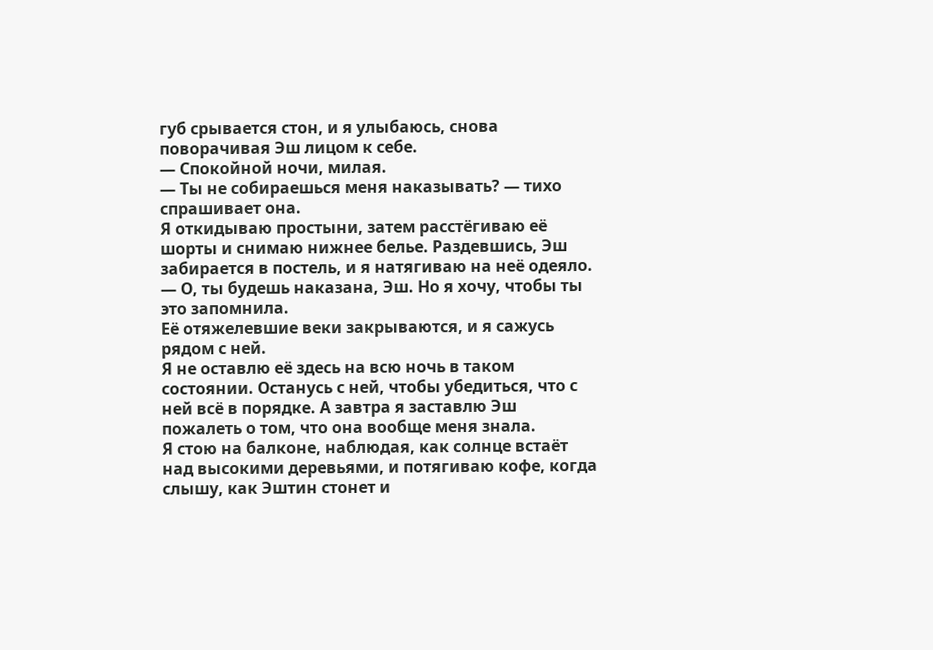губ срывается стон, и я улыбаюсь, снова поворачивая Эш лицом к себе.
— Спокойной ночи, милая.
— Ты не собираешься меня наказывать? — тихо спрашивает она.
Я откидываю простыни, затем расстёгиваю её шорты и снимаю нижнее белье. Раздевшись, Эш забирается в постель, и я натягиваю на неё одеяло.
— О, ты будешь наказана, Эш. Но я хочу, чтобы ты это запомнила.
Её отяжелевшие веки закрываются, и я сажусь рядом с ней.
Я не оставлю её здесь на всю ночь в таком состоянии. Останусь с ней, чтобы убедиться, что с ней всё в порядке. А завтра я заставлю Эш пожалеть о том, что она вообще меня знала.
Я стою на балконе, наблюдая, как солнце встаёт над высокими деревьями, и потягиваю кофе, когда слышу, как Эштин стонет и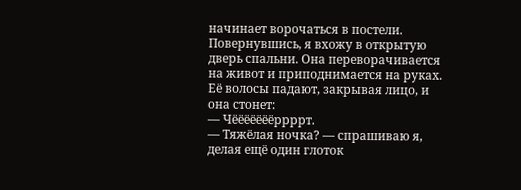начинает ворочаться в постели. Повернувшись, я вхожу в открытую дверь спальни. Она переворачивается на живот и приподнимается на руках. Её волосы падают, закрывая лицо, и она стонет:
— Чёёёёёёёррррт.
— Тяжёлая ночка? — спрашиваю я, делая ещё один глоток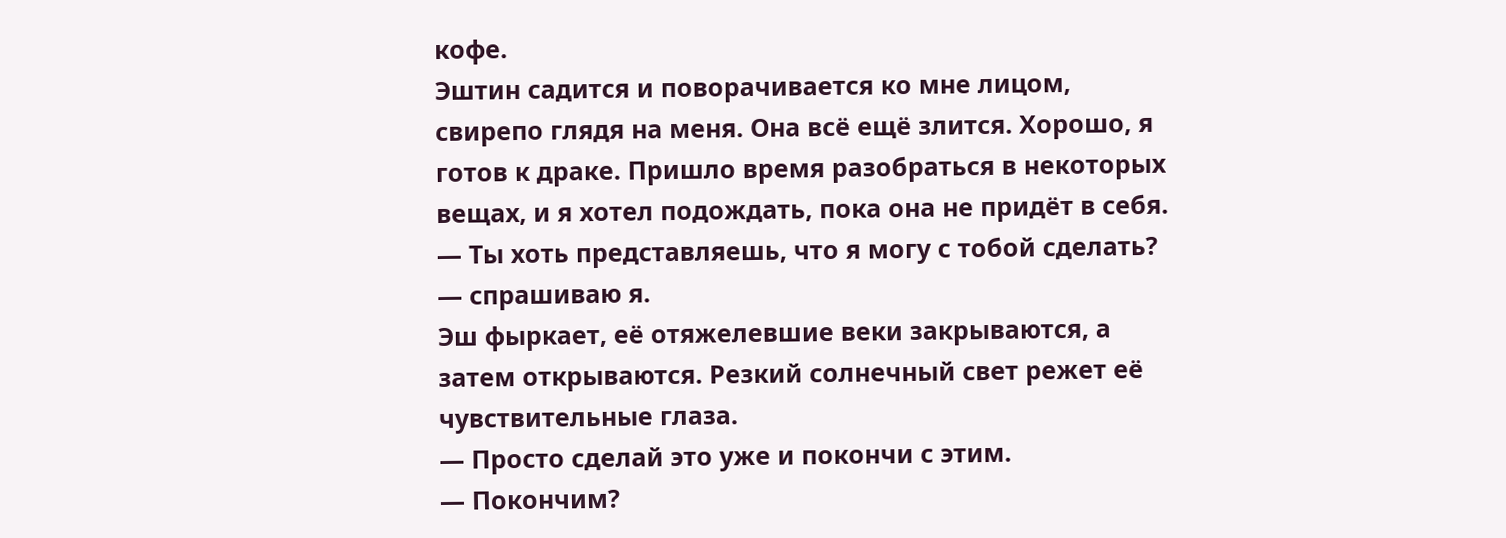кофе.
Эштин садится и поворачивается ко мне лицом, свирепо глядя на меня. Она всё ещё злится. Хорошо, я готов к драке. Пришло время разобраться в некоторых вещах, и я хотел подождать, пока она не придёт в себя.
— Ты хоть представляешь, что я могу с тобой сделать? — спрашиваю я.
Эш фыркает, её отяжелевшие веки закрываются, а затем открываются. Резкий солнечный свет режет её чувствительные глаза.
— Просто сделай это уже и покончи с этим.
— Покончим?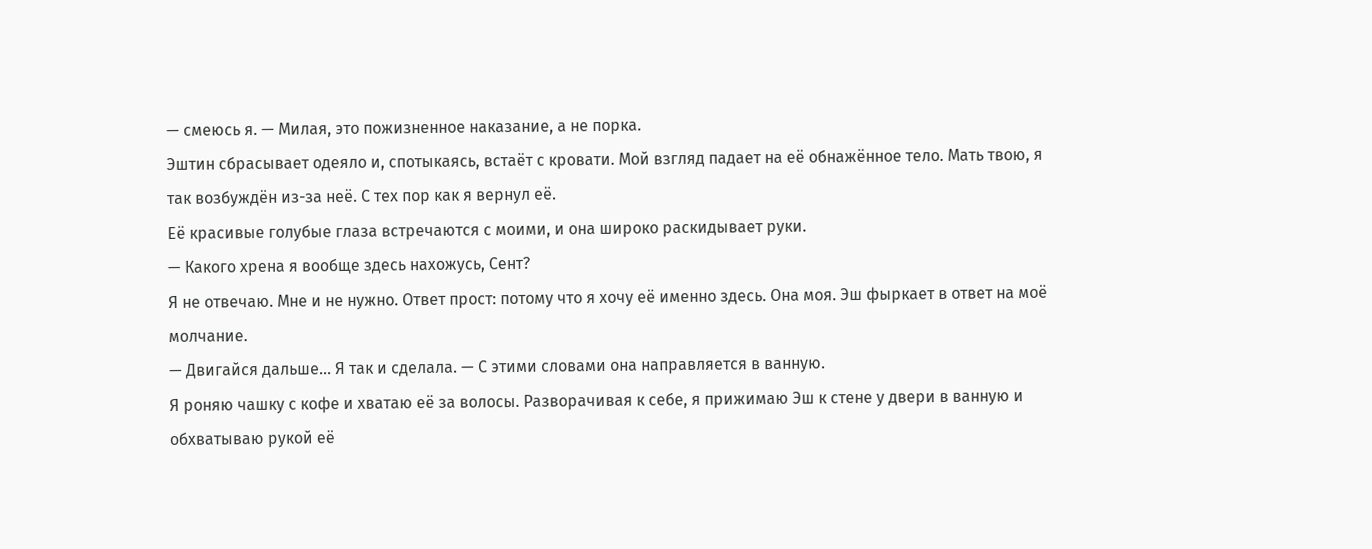— смеюсь я. — Милая, это пожизненное наказание, а не порка.
Эштин сбрасывает одеяло и, спотыкаясь, встаёт с кровати. Мой взгляд падает на её обнажённое тело. Мать твою, я так возбуждён из-за неё. С тех пор как я вернул её.
Её красивые голубые глаза встречаются с моими, и она широко раскидывает руки.
— Какого хрена я вообще здесь нахожусь, Сент?
Я не отвечаю. Мне и не нужно. Ответ прост: потому что я хочу её именно здесь. Она моя. Эш фыркает в ответ на моё молчание.
— Двигайся дальше... Я так и сделала. — С этими словами она направляется в ванную.
Я роняю чашку с кофе и хватаю её за волосы. Разворачивая к себе, я прижимаю Эш к стене у двери в ванную и обхватываю рукой её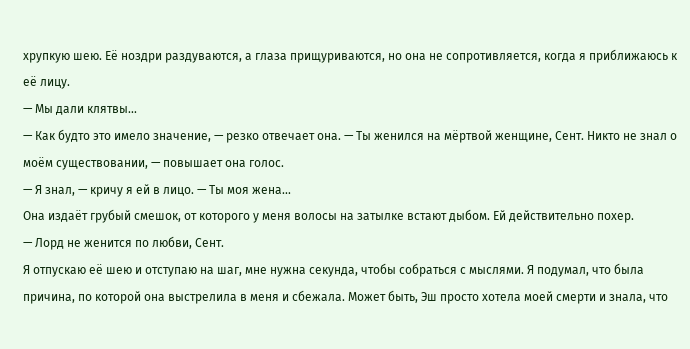хрупкую шею. Её ноздри раздуваются, а глаза прищуриваются, но она не сопротивляется, когда я приближаюсь к её лицу.
— Мы дали клятвы...
— Как будто это имело значение, — резко отвечает она. — Ты женился на мёртвой женщине, Сент. Никто не знал о моём существовании, — повышает она голос.
— Я знал, — кричу я ей в лицо. — Ты моя жена...
Она издаёт грубый смешок, от которого у меня волосы на затылке встают дыбом. Ей действительно похер.
— Лорд не женится по любви, Сент.
Я отпускаю её шею и отступаю на шаг, мне нужна секунда, чтобы собраться с мыслями. Я подумал, что была причина, по которой она выстрелила в меня и сбежала. Может быть, Эш просто хотела моей смерти и знала, что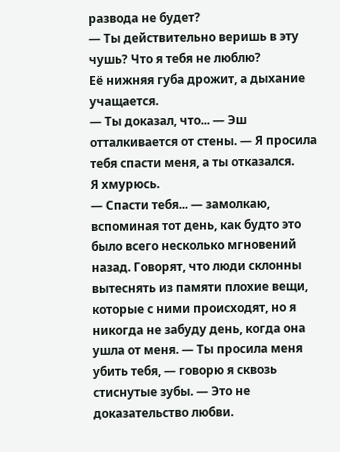развода не будет?
— Ты действительно веришь в эту чушь? Что я тебя не люблю?
Её нижняя губа дрожит, а дыхание учащается.
— Ты доказал, что... — Эш отталкивается от стены. — Я просила тебя спасти меня, а ты отказался.
Я хмурюсь.
— Спасти тебя... — замолкаю, вспоминая тот день, как будто это было всего несколько мгновений назад. Говорят, что люди склонны вытеснять из памяти плохие вещи, которые с ними происходят, но я никогда не забуду день, когда она ушла от меня. — Ты просила меня убить тебя, — говорю я сквозь стиснутые зубы. — Это не доказательство любви.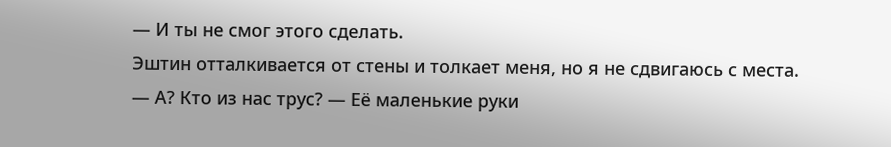— И ты не смог этого сделать.
Эштин отталкивается от стены и толкает меня, но я не сдвигаюсь с места.
— А? Кто из нас трус? — Её маленькие руки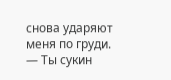снова ударяют меня по груди. — Ты сукин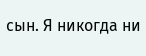сын. Я никогда ни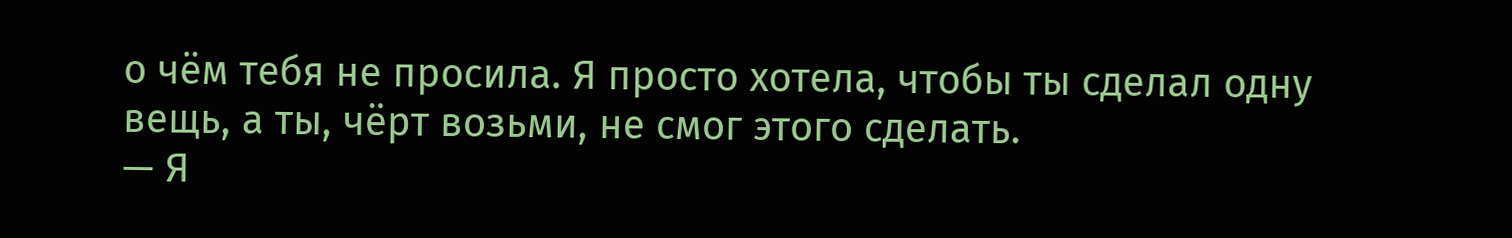о чём тебя не просила. Я просто хотела, чтобы ты сделал одну вещь, а ты, чёрт возьми, не смог этого сделать.
— Я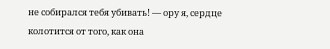не собирался тебя убивать! — ору я, сердце колотится от того, как она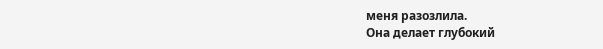меня разозлила.
Она делает глубокий